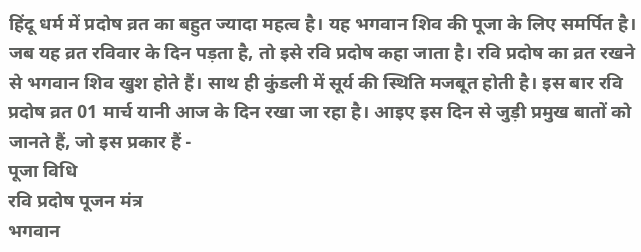हिंदू धर्म में प्रदोष व्रत का बहुत ज्यादा महत्व है। यह भगवान शिव की पूजा के लिए समर्पित है। जब यह व्रत रविवार के दिन पड़ता है, तो इसे रवि प्रदोष कहा जाता है। रवि प्रदोष का व्रत रखने से भगवान शिव खुश होते हैं। साथ ही कुंडली में सूर्य की स्थिति मजबूत होती है। इस बार रवि प्रदोष व्रत 01 मार्च यानी आज के दिन रखा जा रहा है। आइए इस दिन से जुड़ी प्रमुख बातों को जानते हैं, जो इस प्रकार हैं -
पूजा विधि
रवि प्रदोष पूजन मंत्र
भगवान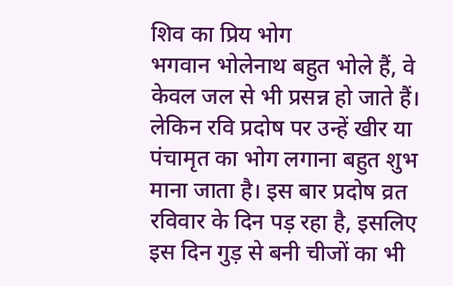शिव का प्रिय भोग
भगवान भोलेनाथ बहुत भोले हैं, वे केवल जल से भी प्रसन्न हो जाते हैं। लेकिन रवि प्रदोष पर उन्हें खीर या पंचामृत का भोग लगाना बहुत शुभ माना जाता है। इस बार प्रदोष व्रत रविवार के दिन पड़ रहा है, इसलिए इस दिन गुड़ से बनी चीजों का भी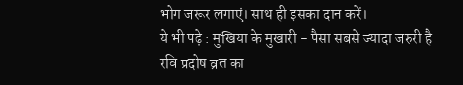भोग जरूर लगाएं। साथ ही इसका दान करें।
ये भी पढ़े : मुखिया के मुखारी - पैसा सबसे ज्यादा जरुरी है
रवि प्रदोष व्रत का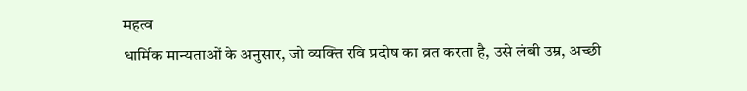महत्व
धार्मिक मान्यताओं के अनुसार, जो व्यक्ति रवि प्रदोष का व्रत करता है, उसे लंबी उम्र, अच्छी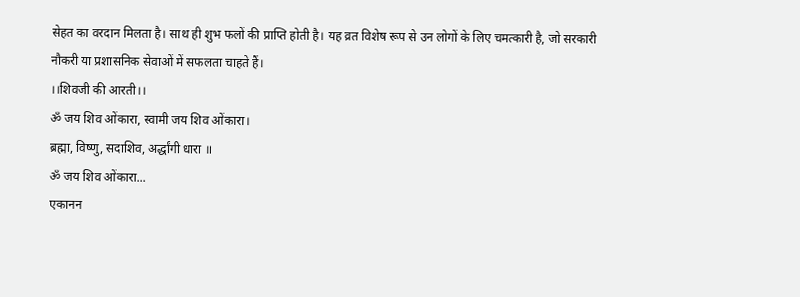सेहत का वरदान मिलता है। साथ ही शुभ फलों की प्राप्ति होती है। यह व्रत विशेष रूप से उन लोगों के लिए चमत्कारी है, जो सरकारी नौकरी या प्रशासनिक सेवाओं में सफलता चाहते हैं।
।।शिवजी की आरती।।
ॐ जय शिव ओंकारा, स्वामी जय शिव ओंकारा।
ब्रह्मा, विष्णु, सदाशिव, अर्द्धांगी धारा ॥
ॐ जय शिव ओंकारा...
एकानन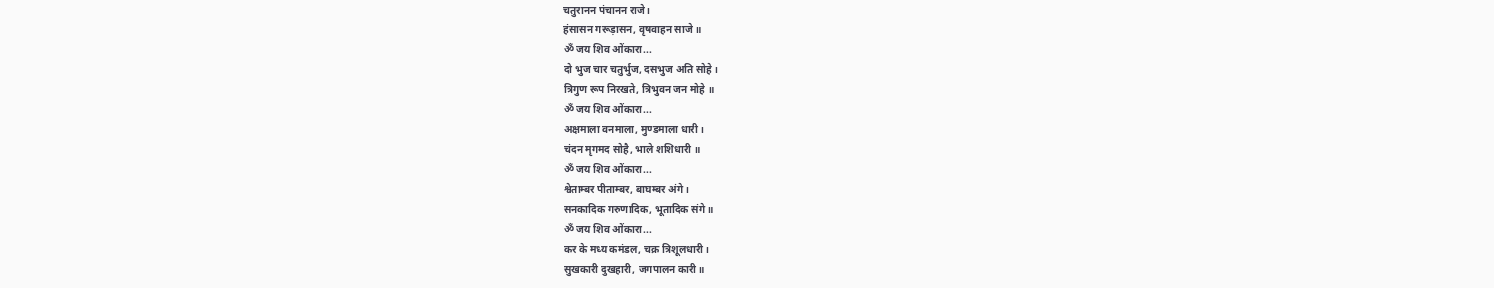चतुरानन पंचानन राजे।
हंसासन गरूड़ासन, वृषवाहन साजे ॥
ॐ जय शिव ओंकारा...
दो भुज चार चतुर्भुज, दसभुज अति सोहे ।
त्रिगुण रूप निरखते, त्रिभुवन जन मोहे ॥
ॐ जय शिव ओंकारा...
अक्षमाला वनमाला, मुण्डमाला धारी ।
चंदन मृगमद सोहै, भाले शशिधारी ॥
ॐ जय शिव ओंकारा...
श्वेताम्बर पीताम्बर, बाघम्बर अंगे।
सनकादिक गरुणादिक, भूतादिक संगे ॥
ॐ जय शिव ओंकारा...
कर के मध्य कमंडल, चक्र त्रिशूलधारी।
सुखकारी दुखहारी, जगपालन कारी॥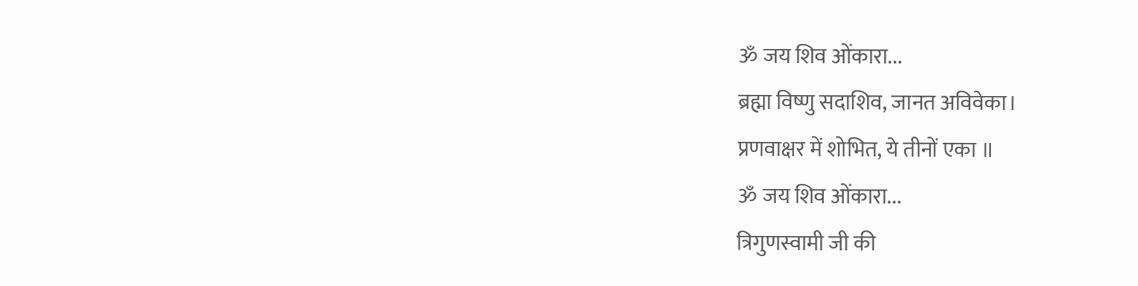ॐ जय शिव ओंकारा...
ब्रह्मा विष्णु सदाशिव, जानत अविवेका।
प्रणवाक्षर में शोभित, ये तीनों एका ॥
ॐ जय शिव ओंकारा...
त्रिगुणस्वामी जी की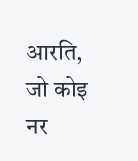आरति, जो कोइ नर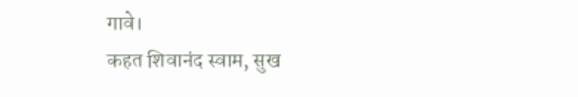गावे।
कहत शिवानंद स्वाम, सुख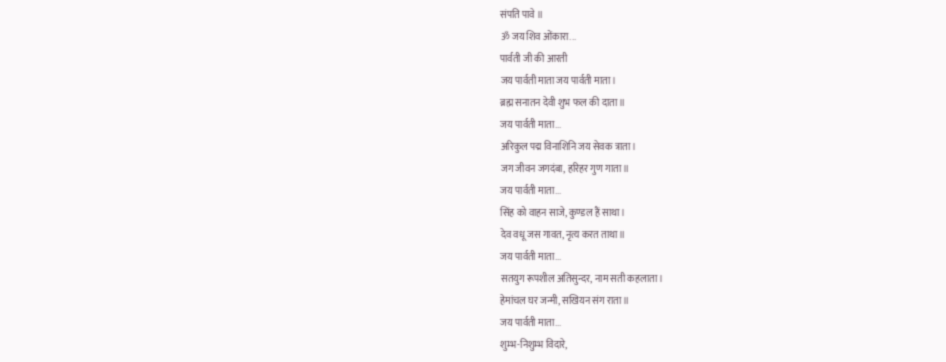संपति पावे ॥
ॐ जय शिव ओंकारा...
पार्वती जी की आरती
जय पार्वती माता जय पार्वती माता।
ब्रह्म सनातन देवी शुभ फल की दाता॥
जय पार्वती माता...
अरिकुल पद्म विनाशिनि जय सेवक त्राता।
जग जीवन जगदंबा, हरिहर गुण गाता॥
जय पार्वती माता...
सिंह को वाहन साजे, कुण्डल हैं साथा।
देव वधू जस गावत, नृत्य करत ताथा॥
जय पार्वती माता...
सतयुग रूपशील अतिसुन्दर, नाम सती कहलाता।
हेमांचल घर जन्मी, सखियन संग राता॥
जय पार्वती माता...
शुम्भ-निशुम्भ विदारे,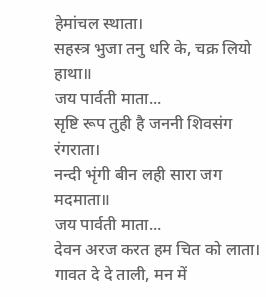हेमांचल स्थाता।
सहस्त्र भुजा तनु धरि के, चक्र लियो हाथा॥
जय पार्वती माता...
सृष्टि रूप तुही है जननी शिवसंग रंगराता।
नन्दी भृंगी बीन लही सारा जग मदमाता॥
जय पार्वती माता...
देवन अरज करत हम चित को लाता।
गावत दे दे ताली, मन में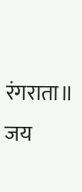रंगराता॥
जय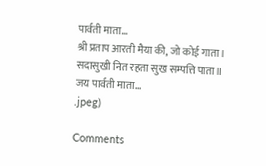पार्वती माता...
श्री प्रताप आरती मैया की, जो कोई गाता।
सदासुखी नित रहता सुख सम्पत्ति पाता॥
जय पार्वती माता...
.jpeg)

Comments